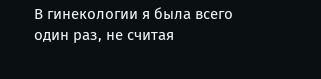В гинекологии я была всего один раз, не считая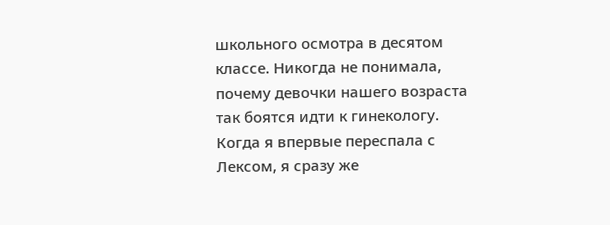школьного осмотра в десятом классе. Никогда не понимала, почему девочки нашего возраста так боятся идти к гинекологу. Когда я впервые переспала с Лексом, я сразу же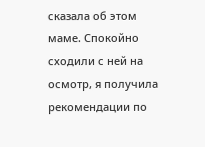сказала об этом маме. Спокойно сходили с ней на осмотр, я получила рекомендации по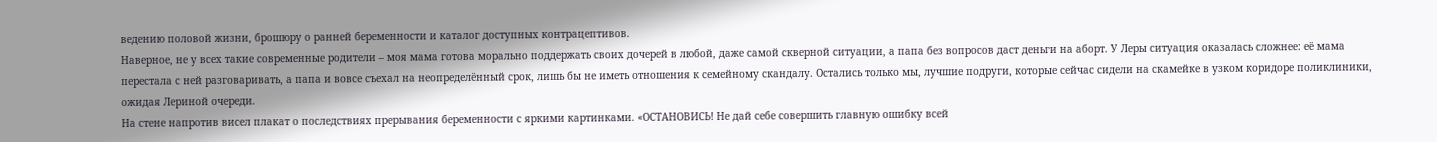ведению половой жизни, брошюру о ранней беременности и каталог доступных контрацептивов.
Наверное, не у всех такие современные родители – моя мама готова морально поддержать своих дочерей в любой, даже самой скверной ситуации, а папа без вопросов даст деньги на аборт. У Леры ситуация оказалась сложнее: её мама перестала с ней разговаривать, а папа и вовсе съехал на неопределённый срок, лишь бы не иметь отношения к семейному скандалу. Остались только мы, лучшие подруги, которые сейчас сидели на скамейке в узком коридоре поликлиники, ожидая Лериной очереди.
На стене напротив висел плакат о последствиях прерывания беременности с яркими картинками. «ОСТАНОВИСЬ! Не дай себе совершить главную ошибку всей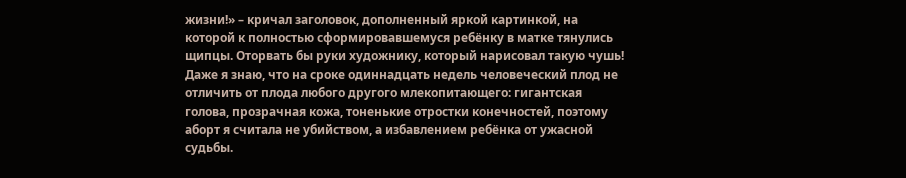жизни!» – кричал заголовок, дополненный яркой картинкой, на которой к полностью сформировавшемуся ребёнку в матке тянулись щипцы. Оторвать бы руки художнику, который нарисовал такую чушь! Даже я знаю, что на сроке одиннадцать недель человеческий плод не отличить от плода любого другого млекопитающего: гигантская голова, прозрачная кожа, тоненькие отростки конечностей, поэтому аборт я считала не убийством, а избавлением ребёнка от ужасной судьбы.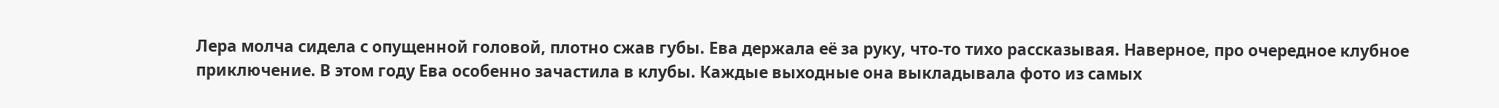Лера молча сидела с опущенной головой, плотно сжав губы. Ева держала её за руку, что-то тихо рассказывая. Наверное, про очередное клубное приключение. В этом году Ева особенно зачастила в клубы. Каждые выходные она выкладывала фото из самых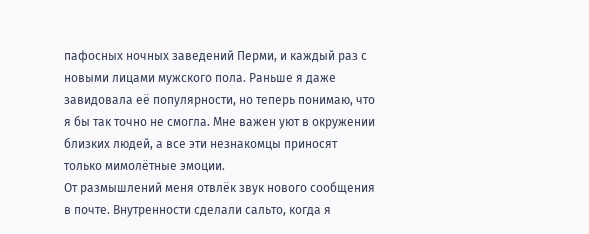пафосных ночных заведений Перми, и каждый раз с новыми лицами мужского пола. Раньше я даже завидовала её популярности, но теперь понимаю, что я бы так точно не смогла. Мне важен уют в окружении близких людей, а все эти незнакомцы приносят только мимолётные эмоции.
От размышлений меня отвлёк звук нового сообщения в почте. Внутренности сделали сальто, когда я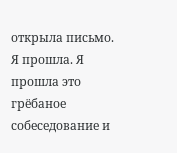открыла письмо.
Я прошла. Я прошла это грёбаное собеседование и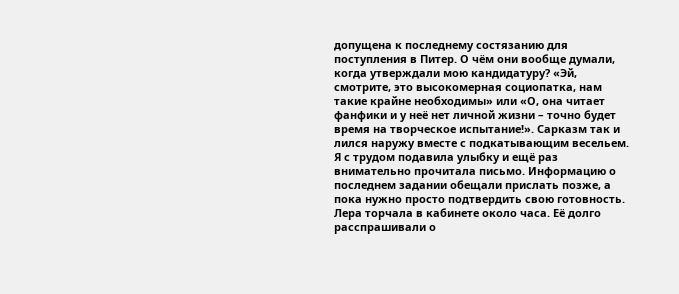допущена к последнему состязанию для поступления в Питер. О чём они вообще думали, когда утверждали мою кандидатуру? «Эй, смотрите, это высокомерная социопатка, нам такие крайне необходимы» или «О, она читает фанфики и у неё нет личной жизни – точно будет время на творческое испытание!». Сарказм так и лился наружу вместе с подкатывающим весельем. Я с трудом подавила улыбку и ещё раз внимательно прочитала письмо. Информацию о последнем задании обещали прислать позже, а пока нужно просто подтвердить свою готовность.
Лера торчала в кабинете около часа. Её долго расспрашивали о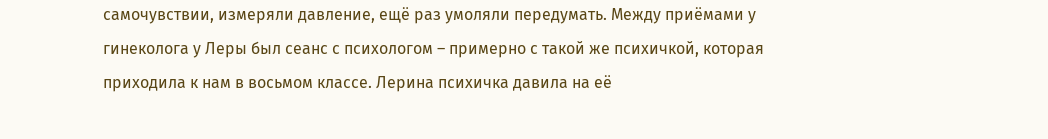самочувствии, измеряли давление, ещё раз умоляли передумать. Между приёмами у гинеколога у Леры был сеанс с психологом – примерно с такой же психичкой, которая приходила к нам в восьмом классе. Лерина психичка давила на её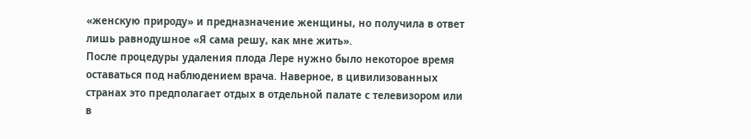«женскую природу» и предназначение женщины, но получила в ответ лишь равнодушное «Я сама решу, как мне жить».
После процедуры удаления плода Лере нужно было некоторое время оставаться под наблюдением врача. Наверное, в цивилизованных странах это предполагает отдых в отдельной палате с телевизором или в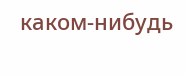каком-нибудь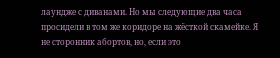лаундже с диванами. Но мы следующие два часа просидели в том же коридоре на жёсткой скамейке. Я не сторонник абортов, но, если это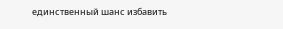единственный шанс избавить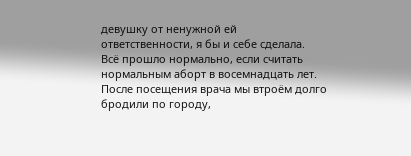девушку от ненужной ей ответственности, я бы и себе сделала.
Всё прошло нормально, если считать нормальным аборт в восемнадцать лет. После посещения врача мы втроём долго бродили по городу,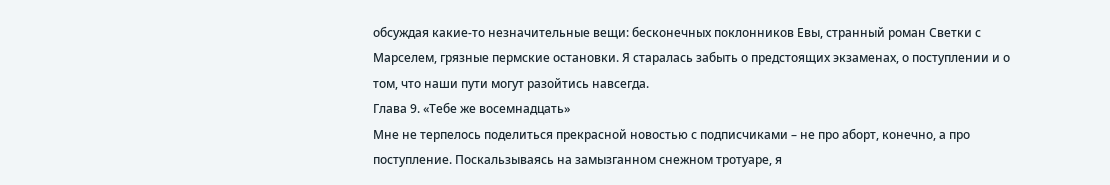обсуждая какие-то незначительные вещи: бесконечных поклонников Евы, странный роман Светки с Марселем, грязные пермские остановки. Я старалась забыть о предстоящих экзаменах, о поступлении и о том, что наши пути могут разойтись навсегда.
Глава 9. «Тебе же восемнадцать»
Мне не терпелось поделиться прекрасной новостью с подписчиками – не про аборт, конечно, а про поступление. Поскальзываясь на замызганном снежном тротуаре, я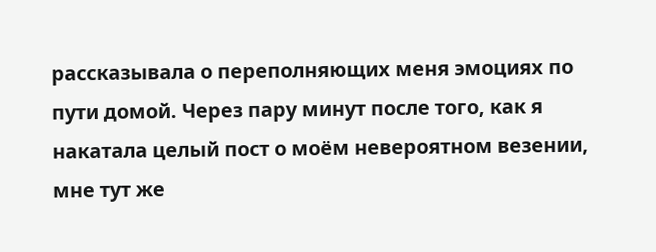рассказывала о переполняющих меня эмоциях по пути домой. Через пару минут после того, как я накатала целый пост о моём невероятном везении, мне тут же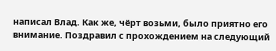написал Влад. Как же, чёрт возьми, было приятно его внимание. Поздравил с прохождением на следующий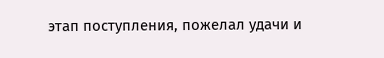этап поступления, пожелал удачи и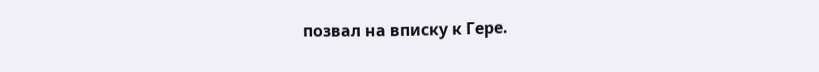позвал на вписку к Гере.